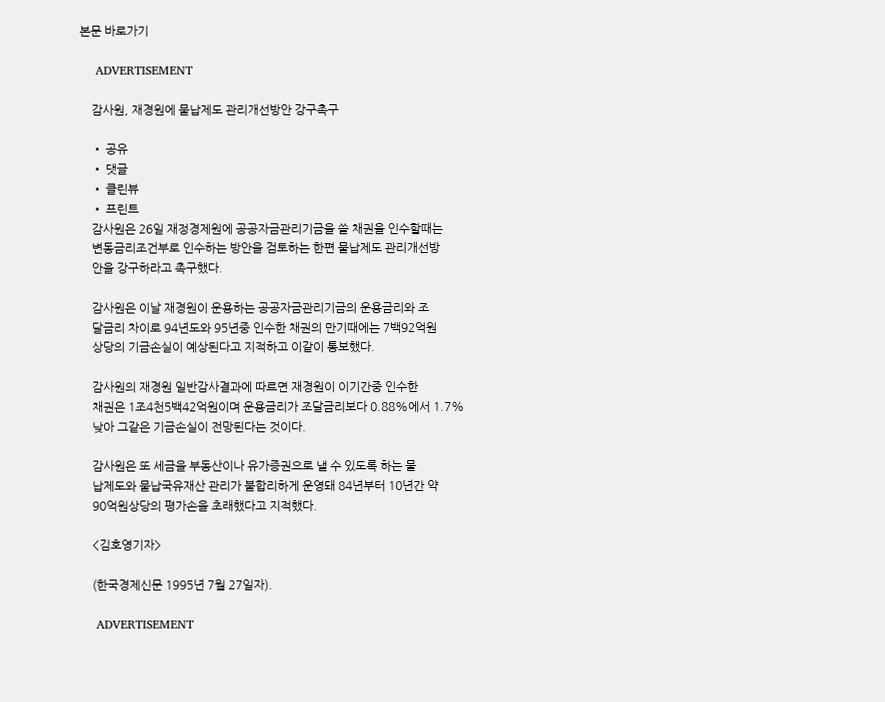본문 바로가기

    ADVERTISEMENT

    감사원, 재경원에 물납제도 관리개선방안 강구촉구

    • 공유
    • 댓글
    • 클린뷰
    • 프린트
    감사원은 26일 재정경제원에 공공자금관리기금을 쓸 채권을 인수할때는
    변동금리조건부로 인수하는 방안을 검토하는 한편 물납제도 관리개선방
    안을 강구하라고 촉구했다.

    감사원은 이날 재경원이 운용하는 공공자금관리기금의 운용금리와 조
    달금리 차이로 94년도와 95년중 인수한 채권의 만기때에는 7백92억원
    상당의 기금손실이 예상된다고 지적하고 이같이 통보했다.

    감사원의 재경원 일반감사결과에 따르면 재경원이 이기간중 인수한
    채권은 1조4천5백42억원이며 운용금리가 조달금리보다 0.88%에서 1.7%
    낮아 그같은 기금손실이 전망된다는 것이다.

    감사원은 또 세금을 부동산이나 유가증권으로 낼 수 있도록 하는 물
    납제도와 물납국유재산 관리가 불합리하게 운영돼 84년부터 10년간 약
    90억원상당의 평가손을 초래했다고 지적했다.

    <김호영기자>

    (한국경제신문 1995년 7월 27일자).

    ADVERTISEMENT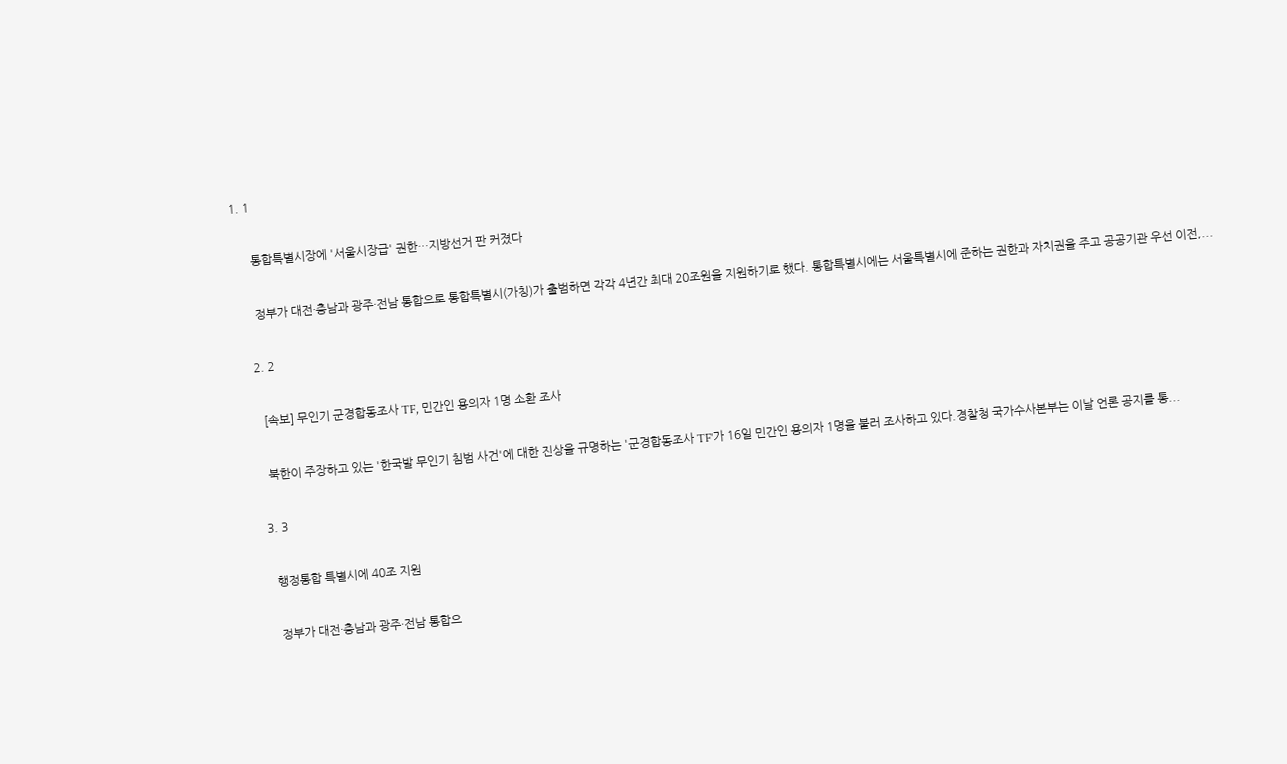1. 1

      통합특별시장에 '서울시장급' 권한…지방선거 판 커졌다

      정부가 대전·충남과 광주·전남 통합으로 통합특별시(가칭)가 출범하면 각각 4년간 최대 20조원을 지원하기로 했다. 통합특별시에는 서울특별시에 준하는 권한과 자치권을 주고 공공기관 우선 이전,...

    2. 2

      [속보] 무인기 군경합동조사 TF, 민간인 용의자 1명 소환 조사

      북한이 주장하고 있는 '한국발 무인기 침범 사건'에 대한 진상을 규명하는 '군경합동조사 TF'가 16일 민간인 용의자 1명을 불러 조사하고 있다.경찰청 국가수사본부는 이날 언론 공지를 통...

    3. 3

      행정통합 특별시에 40조 지원

      정부가 대전·충남과 광주·전남 통합으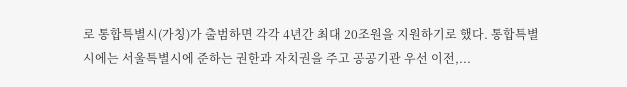로 통합특별시(가칭)가 출범하면 각각 4년간 최대 20조원을 지원하기로 했다. 통합특별시에는 서울특별시에 준하는 권한과 자치권을 주고 공공기관 우선 이전,...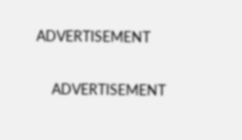ADVERTISEMENT

    ADVERTISEMENT